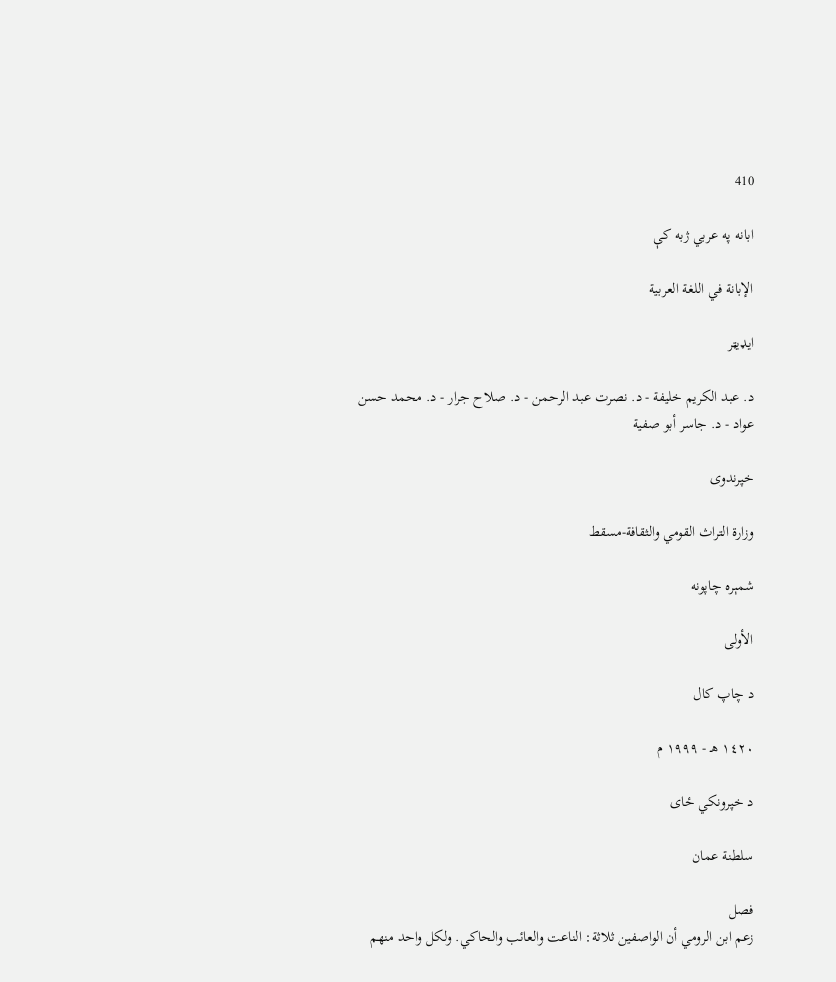410

ابانه په عربي ژبه کې

الإبانة في اللغة العربية

ایډیټر

د. عبد الكريم خليفة - د. نصرت عبد الرحمن - د. صلاح جرار - د. محمد حسن عواد - د. جاسر أبو صفية

خپرندوی

وزارة التراث القومي والثقافة-مسقط

شمېره چاپونه

الأولى

د چاپ کال

١٤٢٠ هـ - ١٩٩٩ م

د خپرونکي ځای

سلطنة عمان

فصل
زعم ابن الرومي أن الواصفين ثلاثة: الناعت والعائب والحاكي. ولكل واحد منهم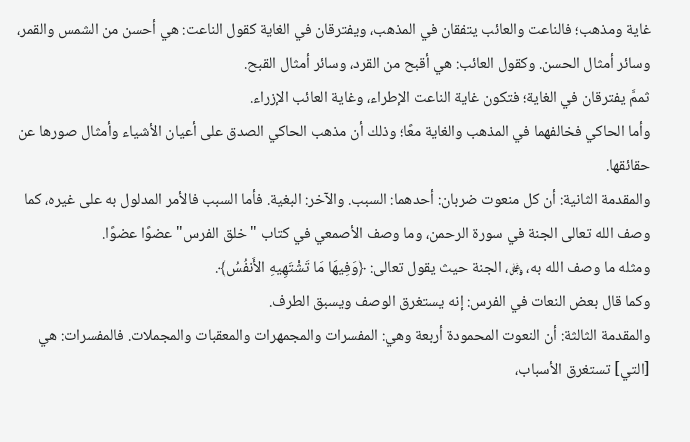غاية ومذهب؛ فالناعت والعائب يتفقان في المذهب، ويفترقان في الغاية كقول الناعت: هي أحسن من الشمس والقمر، وسائر أمثال الحسن. وكقول العائب: هي أقبح من القرد، وسائر أمثال القبح.
ثممَّ يفترقان في الغاية؛ فتكون غاية الناعت الإطراء، وغاية العائب الإزراء.
وأما الحاكي فخالفهما في المذهب والغاية معًا؛ وذلك أن مذهب الحاكي الصدق على أعيان الأشياء وأمثال صورها عن حقائقها.
والمقدمة الثانية: أن كل منعوت ضربان: أحدهما: السبب. والآخر: البغية. فأما السبب فالأمر المدلول به على غيره، كما وصف الله تعالى الجنة في سورة الرحمن، وما وصف الأصمعي في كتاب "خلق الفرس" عضوًا عضوًا.
ومثله ما وصف الله به، ﷿، الجنة حيث يقول تعالى: ﴿وَفِيهَا مَا تَشْتَهِيهِ الأَنفُسُ﴾.
وكما قال بعض النعات في الفرس: إنه يستغرق الوصف ويسبق الطرف.
والمقدمة الثالثة: أن النعوت المحمودة أربعة وهي: المفسرات والمجمهرات والمعقبات والمجملات. فالمفسرات: هي [التي] تستغرق الأسباب،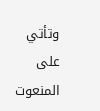وتأتي على المنعوت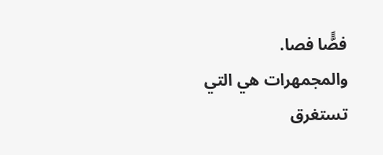فصًَّا فصا.
والمجمهرات هي التي تستغرق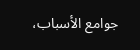جوامع الأسباب،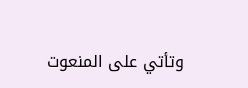وتأتي على المنعوت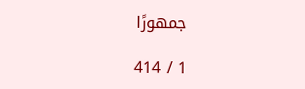جمهورًا

1 / 414